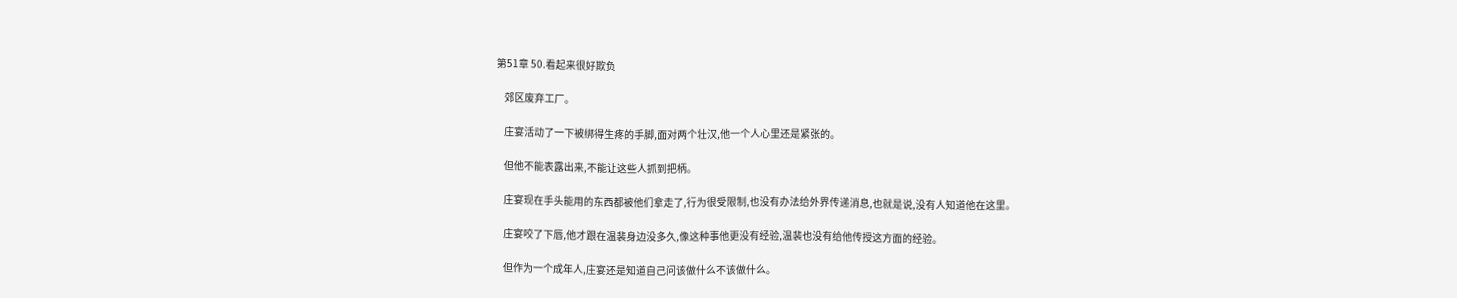第51章 50.看起来很好欺负

    郊区废弃工厂。

    庄宴活动了一下被绑得生疼的手脚,面对两个壮汉,他一个人心里还是紧张的。

    但他不能表露出来,不能让这些人抓到把柄。

    庄宴现在手头能用的东西都被他们拿走了,行为很受限制,也没有办法给外界传递消息,也就是说,没有人知道他在这里。

    庄宴咬了下唇,他才跟在温裴身边没多久,像这种事他更没有经验,温裴也没有给他传授这方面的经验。

    但作为一个成年人,庄宴还是知道自己问该做什么不该做什么。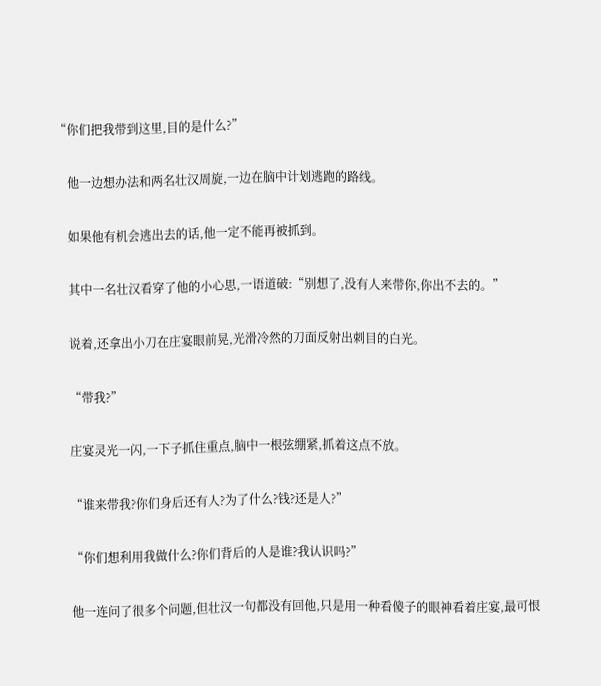“你们把我带到这里,目的是什么?”

    他一边想办法和两名壮汉周旋,一边在脑中计划逃跑的路线。

    如果他有机会逃出去的话,他一定不能再被抓到。

    其中一名壮汉看穿了他的小心思,一语道破:“别想了,没有人来带你,你出不去的。”

    说着,还拿出小刀在庄宴眼前晃,光滑冷然的刀面反射出刺目的白光。

    “带我?”

    庄宴灵光一闪,一下子抓住重点,脑中一根弦绷紧,抓着这点不放。

    “谁来带我?你们身后还有人?为了什么?钱?还是人?”

    “你们想利用我做什么?你们背后的人是谁?我认识吗?”

    他一连问了很多个问题,但壮汉一句都没有回他,只是用一种看傻子的眼神看着庄宴,最可恨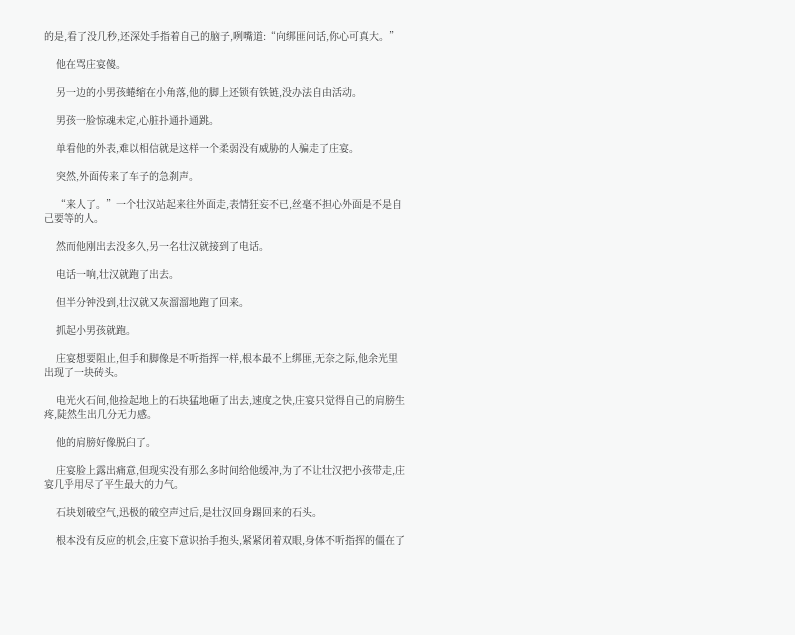的是,看了没几秒,还深处手指着自己的脑子,咧嘴道:“向绑匪问话,你心可真大。”

    他在骂庄宴傻。

    另一边的小男孩蜷缩在小角落,他的脚上还锁有铁链,没办法自由活动。

    男孩一脸惊魂未定,心脏扑通扑通跳。

    单看他的外表,难以相信就是这样一个柔弱没有威胁的人骗走了庄宴。

    突然,外面传来了车子的急刹声。

    “来人了。”一个壮汉站起来往外面走,表情狂妄不已,丝毫不担心外面是不是自己要等的人。

    然而他刚出去没多久,另一名壮汉就接到了电话。

    电话一响,壮汉就跑了出去。

    但半分钟没到,壮汉就又灰溜溜地跑了回来。

    抓起小男孩就跑。

    庄宴想要阻止,但手和脚像是不听指挥一样,根本最不上绑匪,无奈之际,他余光里出现了一块砖头。

    电光火石间,他捡起地上的石块猛地砸了出去,速度之快,庄宴只觉得自己的肩膀生疼,陡然生出几分无力感。

    他的肩膀好像脱臼了。

    庄宴脸上露出痛意,但现实没有那么多时间给他缓冲,为了不让壮汉把小孩带走,庄宴几乎用尽了平生最大的力气。

    石块划破空气,迅极的破空声过后,是壮汉回身踢回来的石头。

    根本没有反应的机会,庄宴下意识抬手抱头,紧紧闭着双眼,身体不听指挥的僵在了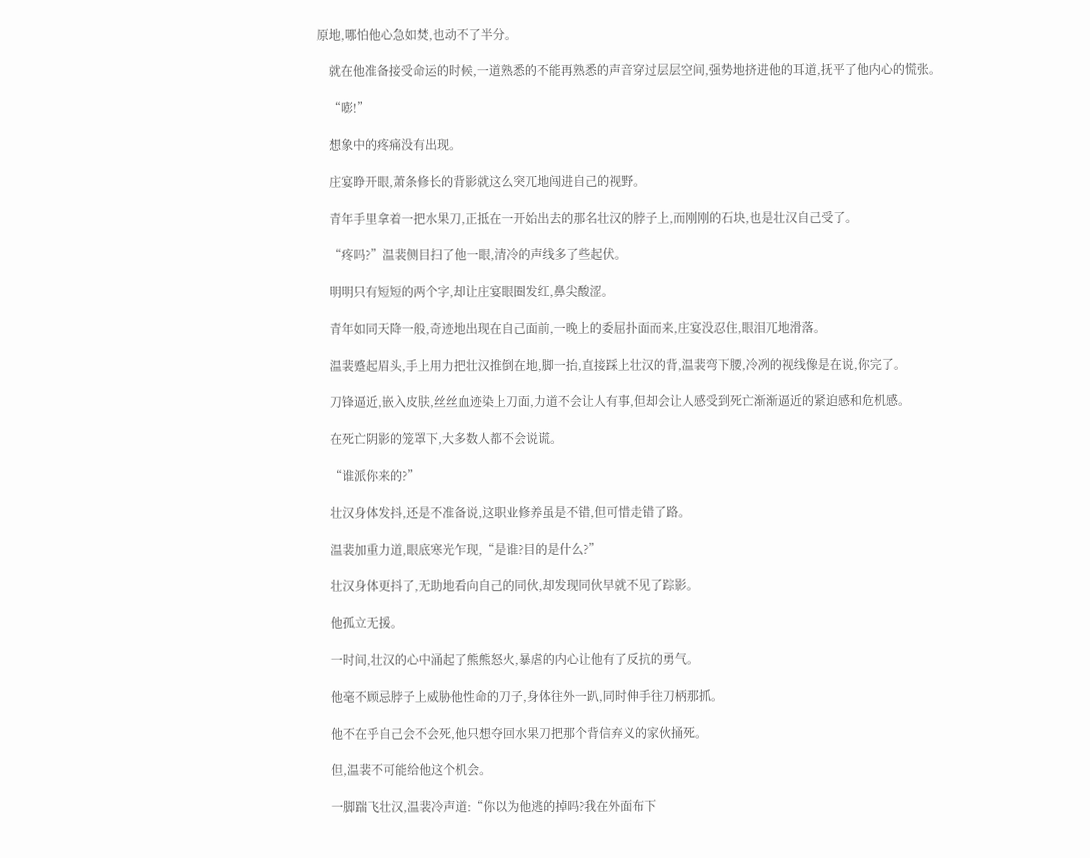原地,哪怕他心急如焚,也动不了半分。

    就在他准备接受命运的时候,一道熟悉的不能再熟悉的声音穿过层层空间,强势地挤进他的耳道,抚平了他内心的慌张。

    “嘭!”

    想象中的疼痛没有出现。

    庄宴睁开眼,萧条修长的背影就这么突兀地闯进自己的视野。

    青年手里拿着一把水果刀,正抵在一开始出去的那名壮汉的脖子上,而刚刚的石块,也是壮汉自己受了。

    “疼吗?”温裴侧目扫了他一眼,清冷的声线多了些起伏。

    明明只有短短的两个字,却让庄宴眼圈发红,鼻尖酸涩。

    青年如同天降一般,奇迹地出现在自己面前,一晚上的委屈扑面而来,庄宴没忍住,眼泪兀地滑落。

    温裴蹙起眉头,手上用力把壮汉推倒在地,脚一抬,直接踩上壮汉的背,温裴弯下腰,冷冽的视线像是在说,你完了。

    刀锋逼近,嵌入皮肤,丝丝血迹染上刀面,力道不会让人有事,但却会让人感受到死亡渐渐逼近的紧迫感和危机感。

    在死亡阴影的笼罩下,大多数人都不会说谎。

    “谁派你来的?”

    壮汉身体发抖,还是不准备说,这职业修养虽是不错,但可惜走错了路。

    温裴加重力道,眼底寒光乍现,“是谁?目的是什么?”

    壮汉身体更抖了,无助地看向自己的同伙,却发现同伙早就不见了踪影。

    他孤立无援。

    一时间,壮汉的心中涌起了熊熊怒火,暴虐的内心让他有了反抗的勇气。

    他毫不顾忌脖子上威胁他性命的刀子,身体往外一趴,同时伸手往刀柄那抓。

    他不在乎自己会不会死,他只想夺回水果刀把那个背信弃义的家伙捅死。

    但,温裴不可能给他这个机会。

    一脚踹飞壮汉,温裴冷声道:“你以为他逃的掉吗?我在外面布下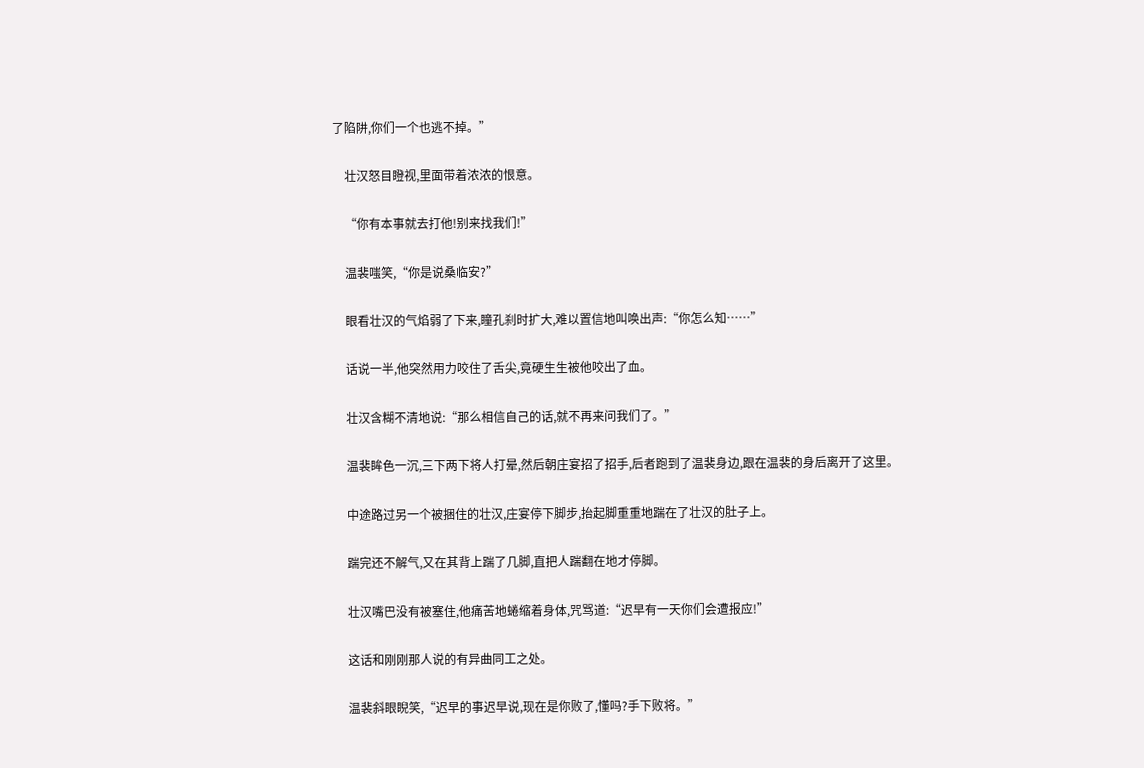了陷阱,你们一个也逃不掉。”

    壮汉怒目瞪视,里面带着浓浓的恨意。

    “你有本事就去打他!别来找我们!”

    温裴嗤笑,“你是说桑临安?”

    眼看壮汉的气焰弱了下来,瞳孔刹时扩大,难以置信地叫唤出声:“你怎么知……”

    话说一半,他突然用力咬住了舌尖,竟硬生生被他咬出了血。

    壮汉含糊不清地说:“那么相信自己的话,就不再来问我们了。”

    温裴眸色一沉,三下两下将人打晕,然后朝庄宴招了招手,后者跑到了温裴身边,跟在温裴的身后离开了这里。

    中途路过另一个被捆住的壮汉,庄宴停下脚步,抬起脚重重地踹在了壮汉的肚子上。

    踹完还不解气,又在其背上踹了几脚,直把人踹翻在地才停脚。

    壮汉嘴巴没有被塞住,他痛苦地蜷缩着身体,咒骂道:“迟早有一天你们会遭报应!”

    这话和刚刚那人说的有异曲同工之处。

    温裴斜眼睨笑,“迟早的事迟早说,现在是你败了,懂吗?手下败将。”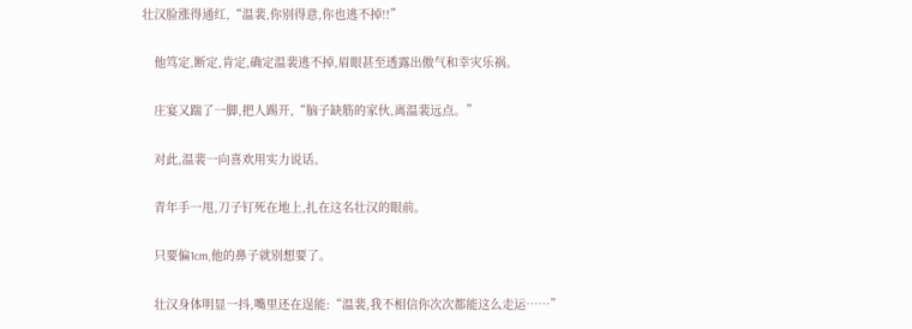壮汉脸涨得通红,“温裴,你别得意,你也逃不掉!!”

    他笃定,断定,肯定,确定温裴逃不掉,眉眼甚至透露出傲气和幸灾乐祸。

    庄宴又踹了一脚,把人踢开,“脑子缺筋的家伙,离温裴远点。”

    对此,温裴一向喜欢用实力说话。

    青年手一甩,刀子钉死在地上,扎在这名壮汉的眼前。

    只要偏1cm,他的鼻子就别想要了。

    壮汉身体明显一抖,嘴里还在逞能:“温裴,我不相信你次次都能这么走运……”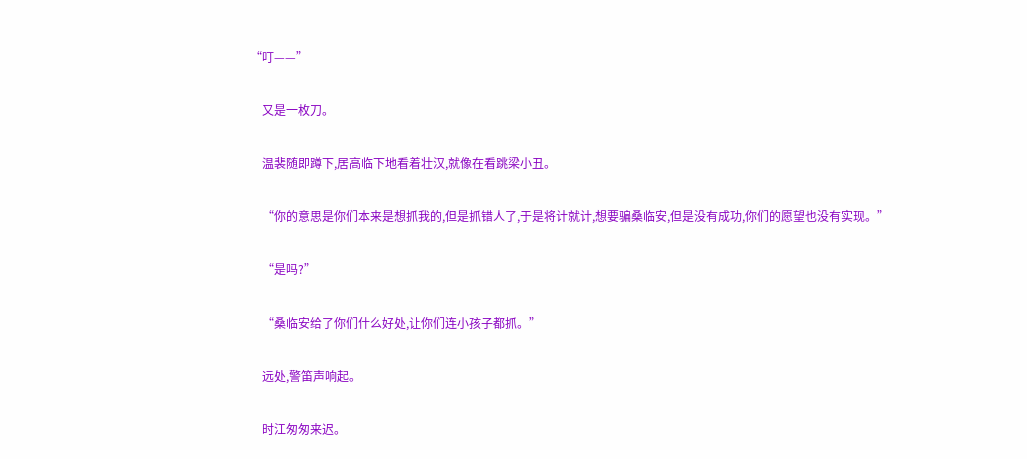“叮——”

    又是一枚刀。

    温裴随即蹲下,居高临下地看着壮汉,就像在看跳梁小丑。

    “你的意思是你们本来是想抓我的,但是抓错人了,于是将计就计,想要骗桑临安,但是没有成功,你们的愿望也没有实现。”

    “是吗?”

    “桑临安给了你们什么好处,让你们连小孩子都抓。”

    远处,警笛声响起。

    时江匆匆来迟。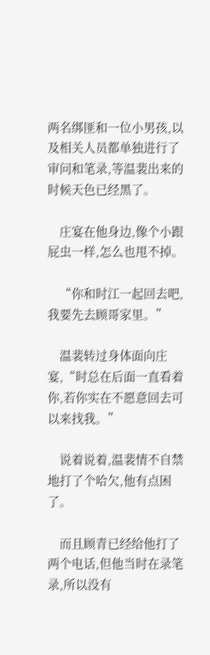两名绑匪和一位小男孩,以及相关人员都单独进行了审问和笔录,等温裴出来的时候天色已经黑了。

    庄宴在他身边,像个小跟屁虫一样,怎么也甩不掉。

    “你和时江一起回去吧,我要先去顾哥家里。”

    温裴转过身体面向庄宴,“时总在后面一直看着你,若你实在不愿意回去可以来找我。”

    说着说着,温裴情不自禁地打了个哈欠,他有点困了。

    而且顾青已经给他打了两个电话,但他当时在录笔录,所以没有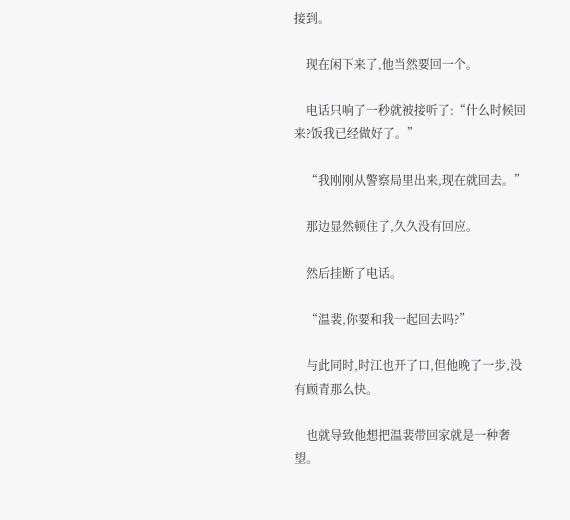接到。

    现在闲下来了,他当然要回一个。

    电话只响了一秒就被接听了:“什么时候回来?饭我已经做好了。”

    “我刚刚从警察局里出来,现在就回去。”

    那边显然顿住了,久久没有回应。

    然后挂断了电话。

    “温裴,你要和我一起回去吗?”

    与此同时,时江也开了口,但他晚了一步,没有顾青那么快。

    也就导致他想把温裴带回家就是一种奢望。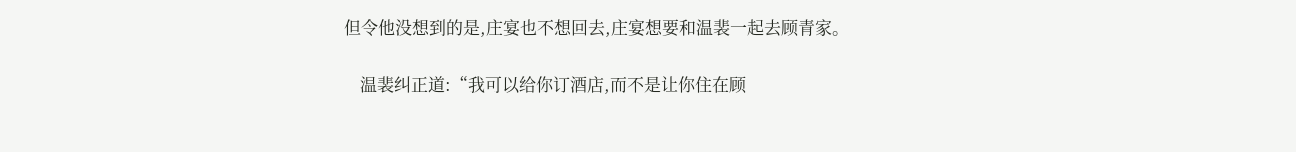但令他没想到的是,庄宴也不想回去,庄宴想要和温裴一起去顾青家。

    温裴纠正道:“我可以给你订酒店,而不是让你住在顾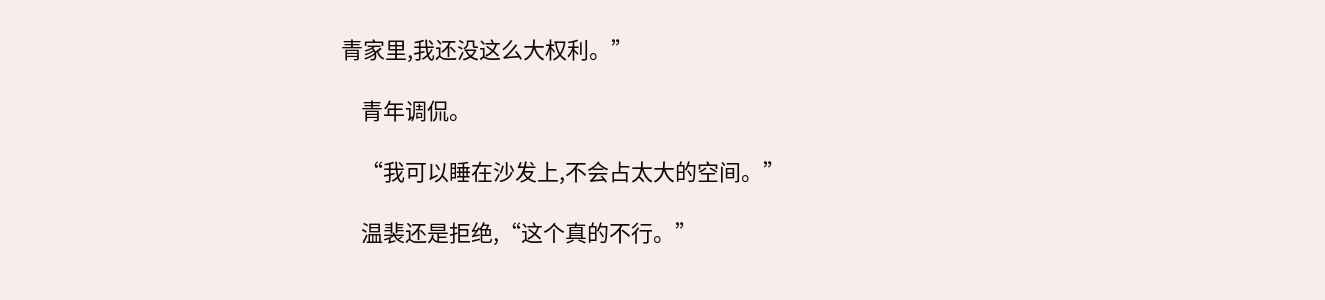青家里,我还没这么大权利。”

    青年调侃。

    “我可以睡在沙发上,不会占太大的空间。”

    温裴还是拒绝,“这个真的不行。”